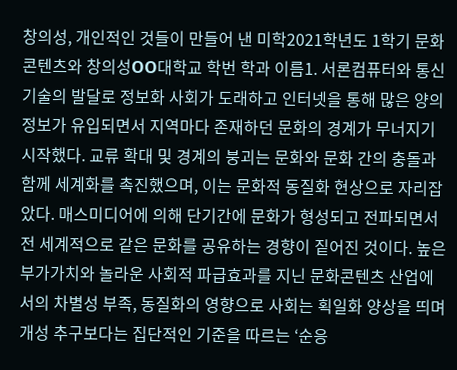창의성, 개인적인 것들이 만들어 낸 미학2021학년도 1학기 문화콘텐츠와 창의성OO대학교 학번 학과 이름1. 서론컴퓨터와 통신기술의 발달로 정보화 사회가 도래하고 인터넷을 통해 많은 양의 정보가 유입되면서 지역마다 존재하던 문화의 경계가 무너지기 시작했다. 교류 확대 및 경계의 붕괴는 문화와 문화 간의 충돌과 함께 세계화를 촉진했으며, 이는 문화적 동질화 현상으로 자리잡았다. 매스미디어에 의해 단기간에 문화가 형성되고 전파되면서 전 세계적으로 같은 문화를 공유하는 경향이 짙어진 것이다. 높은 부가가치와 놀라운 사회적 파급효과를 지닌 문화콘텐츠 산업에서의 차별성 부족, 동질화의 영향으로 사회는 획일화 양상을 띄며 개성 추구보다는 집단적인 기준을 따르는 ‘순응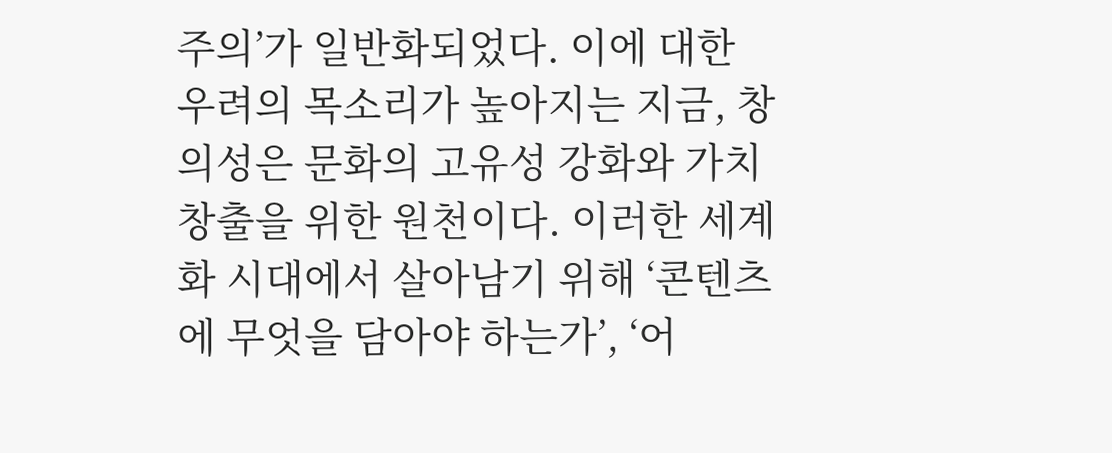주의’가 일반화되었다. 이에 대한 우려의 목소리가 높아지는 지금, 창의성은 문화의 고유성 강화와 가치 창출을 위한 원천이다. 이러한 세계화 시대에서 살아남기 위해 ‘콘텐츠에 무엇을 담아야 하는가’, ‘어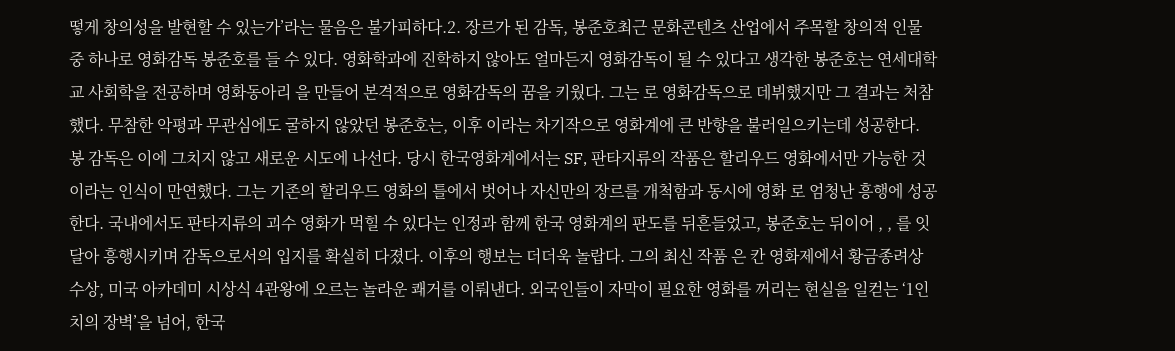떻게 창의성을 발현할 수 있는가’라는 물음은 불가피하다.2. 장르가 된 감독, 봉준호최근 문화콘텐츠 산업에서 주목할 창의적 인물 중 하나로 영화감독 봉준호를 들 수 있다. 영화학과에 진학하지 않아도 얼마든지 영화감독이 될 수 있다고 생각한 봉준호는 연세대학교 사회학을 전공하며 영화동아리 을 만들어 본격적으로 영화감독의 꿈을 키웠다. 그는 로 영화감독으로 데뷔했지만 그 결과는 처참했다. 무참한 악평과 무관심에도 굴하지 않았던 봉준호는, 이후 이라는 차기작으로 영화계에 큰 반향을 불러일으키는데 성공한다. 봉 감독은 이에 그치지 않고 새로운 시도에 나선다. 당시 한국영화계에서는 SF, 판타지류의 작품은 할리우드 영화에서만 가능한 것이라는 인식이 만연했다. 그는 기존의 할리우드 영화의 틀에서 벗어나 자신만의 장르를 개척함과 동시에 영화 로 엄청난 흥행에 성공한다. 국내에서도 판타지류의 괴수 영화가 먹힐 수 있다는 인정과 함께 한국 영화계의 판도를 뒤흔들었고, 봉준호는 뒤이어 , , 를 잇달아 흥행시키며 감독으로서의 입지를 확실히 다졌다. 이후의 행보는 더더욱 놀랍다. 그의 최신 작품 은 칸 영화제에서 황금종려상 수상, 미국 아카데미 시상식 4관왕에 오르는 놀라운 쾌거를 이뤄낸다. 외국인들이 자막이 필요한 영화를 꺼리는 현실을 일컫는 ‘1인치의 장벽’을 넘어, 한국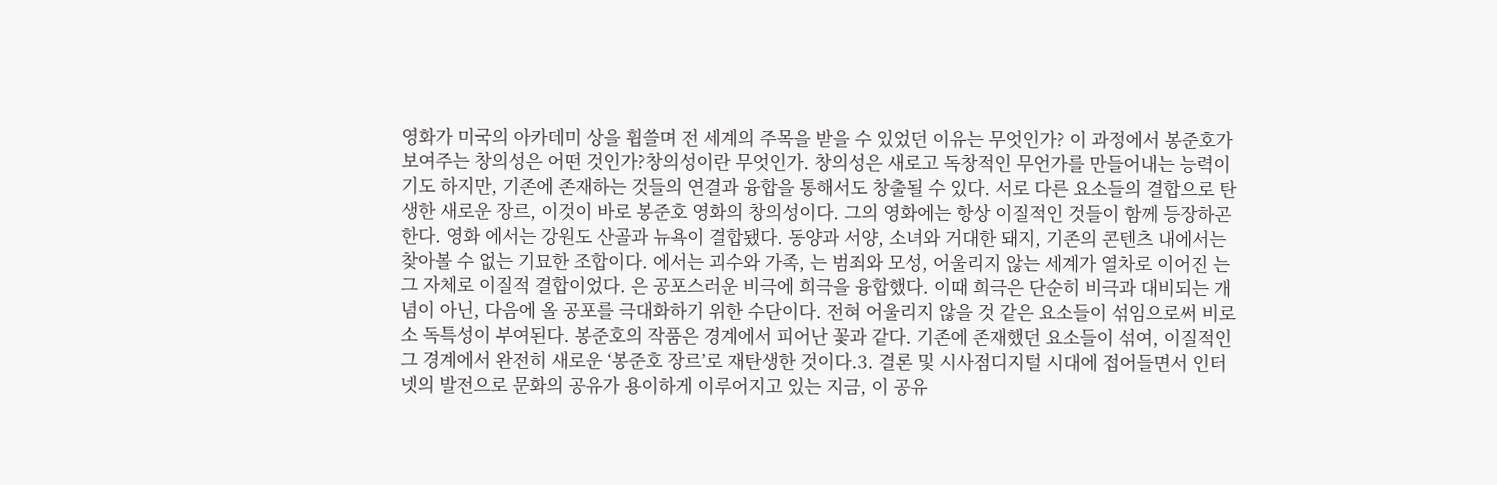영화가 미국의 아카데미 상을 휩쓸며 전 세계의 주목을 받을 수 있었던 이유는 무엇인가? 이 과정에서 봉준호가 보여주는 창의성은 어떤 것인가?창의성이란 무엇인가. 창의성은 새로고 독창적인 무언가를 만들어내는 능력이기도 하지만, 기존에 존재하는 것들의 연결과 융합을 통해서도 창출될 수 있다. 서로 다른 요소들의 결합으로 탄생한 새로운 장르, 이것이 바로 봉준호 영화의 창의성이다. 그의 영화에는 항상 이질적인 것들이 함께 등장하곤 한다. 영화 에서는 강원도 산골과 뉴욕이 결합됐다. 동양과 서양, 소녀와 거대한 돼지, 기존의 콘텐츠 내에서는 찾아볼 수 없는 기묘한 조합이다. 에서는 괴수와 가족, 는 범죄와 모성, 어울리지 않는 세계가 열차로 이어진 는 그 자체로 이질적 결합이었다. 은 공포스러운 비극에 희극을 융합했다. 이때 희극은 단순히 비극과 대비되는 개념이 아닌, 다음에 올 공포를 극대화하기 위한 수단이다. 전혀 어울리지 않을 것 같은 요소들이 섞임으로써 비로소 독특성이 부여된다. 봉준호의 작품은 경계에서 피어난 꽃과 같다. 기존에 존재했던 요소들이 섞여, 이질적인 그 경계에서 완전히 새로운 ‘봉준호 장르’로 재탄생한 것이다.3. 결론 및 시사점디지털 시대에 접어들면서 인터넷의 발전으로 문화의 공유가 용이하게 이루어지고 있는 지금, 이 공유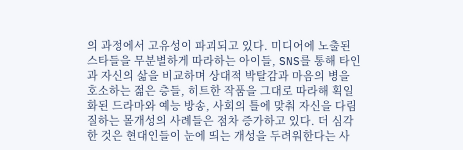의 과정에서 고유성이 파괴되고 있다. 미디어에 노출된 스타들을 무분별하게 따라하는 아이들, SNS를 통해 타인과 자신의 삶을 비교하며 상대적 박탈감과 마음의 병을 호소하는 젊은 층들, 히트한 작품을 그대로 따라해 획일화된 드라마와 예능 방송, 사회의 틀에 맞춰 자신을 다림질하는 몰개성의 사례들은 점차 증가하고 있다. 더 심각한 것은 현대인들이 눈에 띄는 개성을 두려워한다는 사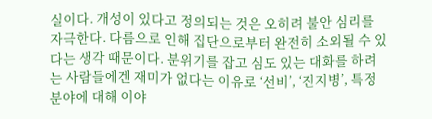실이다. 개성이 있다고 정의되는 것은 오히려 불안 심리를 자극한다. 다름으로 인해 집단으로부터 완전히 소외될 수 있다는 생각 때문이다. 분위기를 잡고 심도 있는 대화를 하려는 사람들에겐 재미가 없다는 이유로 ‘선비’, ‘진지병’, 특정 분야에 대해 이야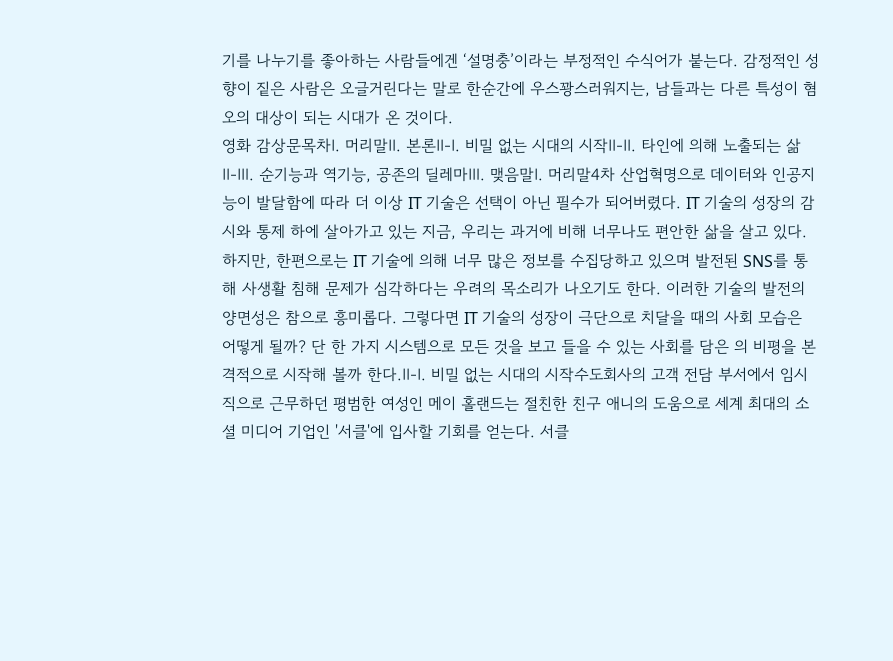기를 나누기를 좋아하는 사람들에겐 ‘설명충’이라는 부정적인 수식어가 붙는다. 감정적인 성향이 짙은 사람은 오글거린다는 말로 한순간에 우스꽝스러워지는, 남들과는 다른 특성이 혐오의 대상이 되는 시대가 온 것이다.
영화 감상문목차Ⅰ. 머리말Ⅱ. 본론Ⅱ-Ⅰ. 비밀 없는 시대의 시작Ⅱ-Ⅱ. 타인에 의해 노출되는 삶Ⅱ-Ⅲ. 순기능과 역기능, 공존의 딜레마Ⅲ. 맺음말Ⅰ. 머리말4차 산업혁명으로 데이터와 인공지능이 발달함에 따라 더 이상 IT 기술은 선택이 아닌 필수가 되어버렸다. IT 기술의 성장의 감시와 통제 하에 살아가고 있는 지금, 우리는 과거에 비해 너무나도 편안한 삶을 살고 있다. 하지만, 한편으로는 IT 기술에 의해 너무 많은 정보를 수집당하고 있으며 발전된 SNS를 통해 사생활 침해 문제가 심각하다는 우려의 목소리가 나오기도 한다. 이러한 기술의 발전의 양면성은 참으로 흥미롭다. 그렇다면 IT 기술의 성장이 극단으로 치달을 때의 사회 모습은 어떻게 될까? 단 한 가지 시스템으로 모든 것을 보고 들을 수 있는 사회를 담은 의 비평을 본격적으로 시작해 볼까 한다.Ⅱ-Ⅰ. 비밀 없는 시대의 시작수도회사의 고객 전담 부서에서 임시직으로 근무하던 평범한 여성인 메이 홀랜드는 절친한 친구 애니의 도움으로 세계 최대의 소셜 미디어 기업인 '서클'에 입사할 기회를 얻는다. 서클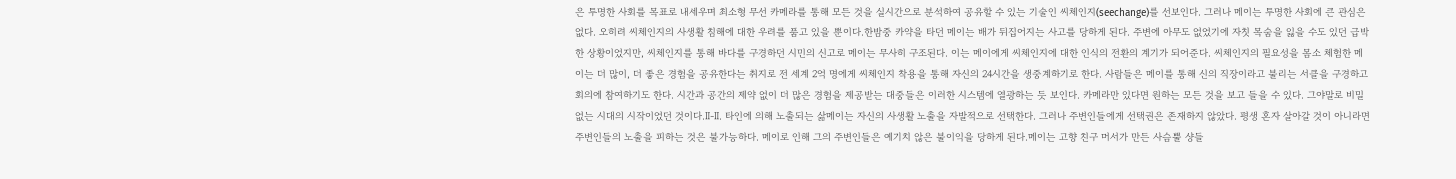은 투명한 사회를 목표로 내세우며 최소형 무선 카메라를 통해 모든 것을 실시간으로 분석하여 공유할 수 있는 기술인 씨체인지(seechange)를 선보인다. 그러나 메이는 투명한 사회에 큰 관심은 없다. 오히려 씨체인지의 사생활 침해에 대한 우려를 품고 있을 뿐이다.한밤중 카약을 타던 메이는 배가 뒤집어지는 사고를 당하게 된다. 주변에 아무도 없었기에 자칫 목숨을 잃을 수도 있던 급박한 상황이었지만, 씨체인지를 통해 바다를 구경하던 시민의 신고로 메이는 무사히 구조된다. 이는 메이에게 씨체인지에 대한 인식의 전환의 계기가 되어준다. 씨체인지의 필요성을 몸소 체험한 메이는 더 많이, 더 좋은 경험을 공유한다는 취지로 전 세계 2억 명에게 씨체인지 착용을 통해 자신의 24시간을 생중계하기로 한다. 사람들은 메이를 통해 신의 직장이라고 불리는 서클을 구경하고 회의에 참여하기도 한다. 시간과 공간의 제약 없이 더 많은 경험을 제공받는 대중들은 이러한 시스템에 열광하는 듯 보인다. 카메라만 있다면 원하는 모든 것을 보고 들을 수 있다. 그야말로 비밀 없는 시대의 시작이었던 것이다.Ⅱ-Ⅱ. 타인에 의해 노출되는 삶메이는 자신의 사생활 노출을 자발적으로 선택한다. 그러나 주변인들에게 선택권은 존재하지 않았다. 평생 혼자 살아갈 것이 아니라면 주변인들의 노출을 피하는 것은 불가능하다. 메이로 인해 그의 주변인들은 예기치 않은 불이익을 당하게 된다.메이는 고향 친구 머서가 만든 사슴뿔 샹들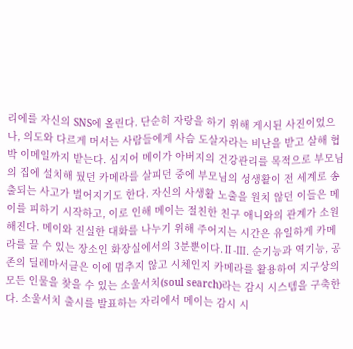리에를 자신의 SNS에 올린다. 단순히 자랑을 하기 위해 게시된 사진이었으나, 의도와 다르게 머서는 사람들에게 사슴 도살자라는 비난을 받고 살해 협박 이메일까지 받는다. 심지어 메이가 아버지의 건강관리를 목적으로 부모님의 집에 설치해 뒀던 카메라를 살피던 중에 부모님의 성생활이 전 세계로 송출되는 사고가 벌어지기도 한다. 자신의 사생활 노출을 원치 않던 이들은 메이를 피하기 시작하고, 이로 인해 메이는 절친한 친구 애니와의 관계가 소원해진다. 메이와 진실한 대화를 나누기 위해 주어지는 시간은 유일하게 카메라를 끌 수 있는 장소인 화장실에서의 3분뿐이다.Ⅱ-Ⅲ. 순기능과 역기능, 공존의 딜레마서클은 이에 멈추지 않고 시체인지 카메라를 활용하여 지구상의 모든 인물을 찾을 수 있는 소울서치(soul search)라는 감시 시스템을 구축한다. 소울서치 출시를 발표하는 자리에서 메이는 감시 시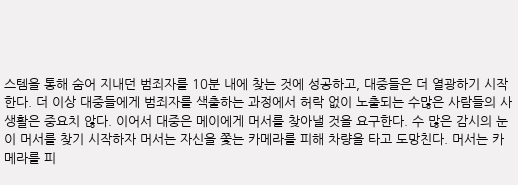스템을 통해 숨어 지내던 범죄자를 10분 내에 찾는 것에 성공하고, 대중들은 더 열광하기 시작한다. 더 이상 대중들에게 범죄자를 색출하는 과정에서 허락 없이 노출되는 수많은 사람들의 사생활은 중요치 않다. 이어서 대중은 메이에게 머서를 찾아낼 것을 요구한다. 수 많은 감시의 눈이 머서를 찾기 시작하자 머서는 자신을 쫓는 카메라를 피해 차량을 타고 도망친다. 머서는 카메라를 피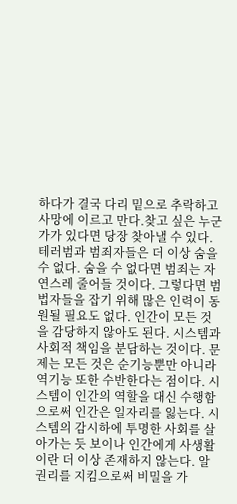하다가 결국 다리 밑으로 추락하고 사망에 이르고 만다.찾고 싶은 누군가가 있다면 당장 찾아낼 수 있다. 테러범과 범죄자들은 더 이상 숨을 수 없다. 숨을 수 없다면 범죄는 자연스레 줄어들 것이다. 그렇다면 범법자들을 잡기 위해 많은 인력이 동원될 필요도 없다. 인간이 모든 것을 감당하지 않아도 된다. 시스템과 사회적 책임을 분담하는 것이다. 문제는 모든 것은 순기능뿐만 아니라 역기능 또한 수반한다는 점이다. 시스템이 인간의 역할을 대신 수행함으로써 인간은 일자리를 잃는다. 시스템의 감시하에 투명한 사회를 살아가는 듯 보이나 인간에게 사생활이란 더 이상 존재하지 않는다. 알 권리를 지킴으로써 비밀을 가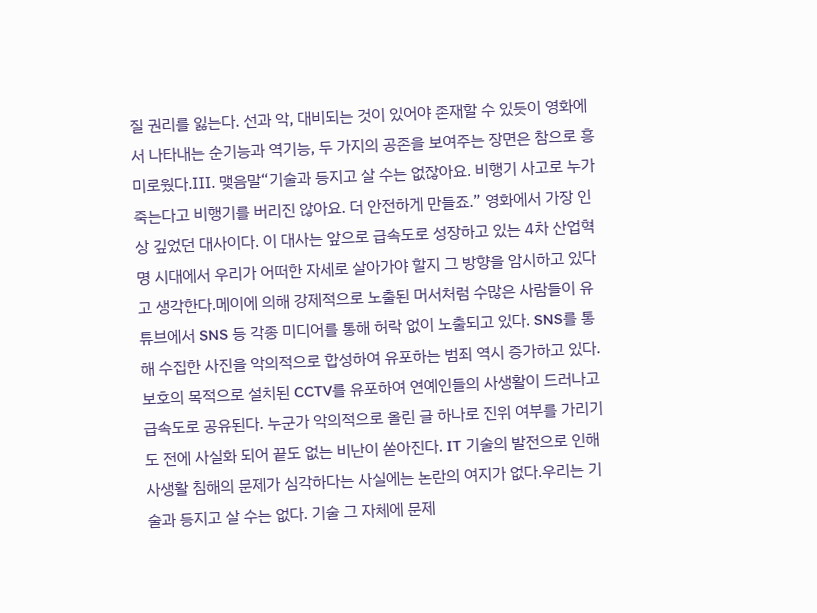질 권리를 잃는다. 선과 악, 대비되는 것이 있어야 존재할 수 있듯이 영화에서 나타내는 순기능과 역기능, 두 가지의 공존을 보여주는 장면은 참으로 흥미로웠다.Ⅲ. 맺음말“기술과 등지고 살 수는 없잖아요. 비행기 사고로 누가 죽는다고 비행기를 버리진 않아요. 더 안전하게 만들죠.” 영화에서 가장 인상 깊었던 대사이다. 이 대사는 앞으로 급속도로 성장하고 있는 4차 산업혁명 시대에서 우리가 어떠한 자세로 살아가야 할지 그 방향을 암시하고 있다고 생각한다.메이에 의해 강제적으로 노출된 머서처럼 수많은 사람들이 유튜브에서 SNS 등 각종 미디어를 통해 허락 없이 노출되고 있다. SNS를 통해 수집한 사진을 악의적으로 합성하여 유포하는 범죄 역시 증가하고 있다. 보호의 목적으로 설치된 CCTV를 유포하여 연예인들의 사생활이 드러나고 급속도로 공유된다. 누군가 악의적으로 올린 글 하나로 진위 여부를 가리기도 전에 사실화 되어 끝도 없는 비난이 쏟아진다. IT 기술의 발전으로 인해 사생활 침해의 문제가 심각하다는 사실에는 논란의 여지가 없다.우리는 기술과 등지고 살 수는 없다. 기술 그 자체에 문제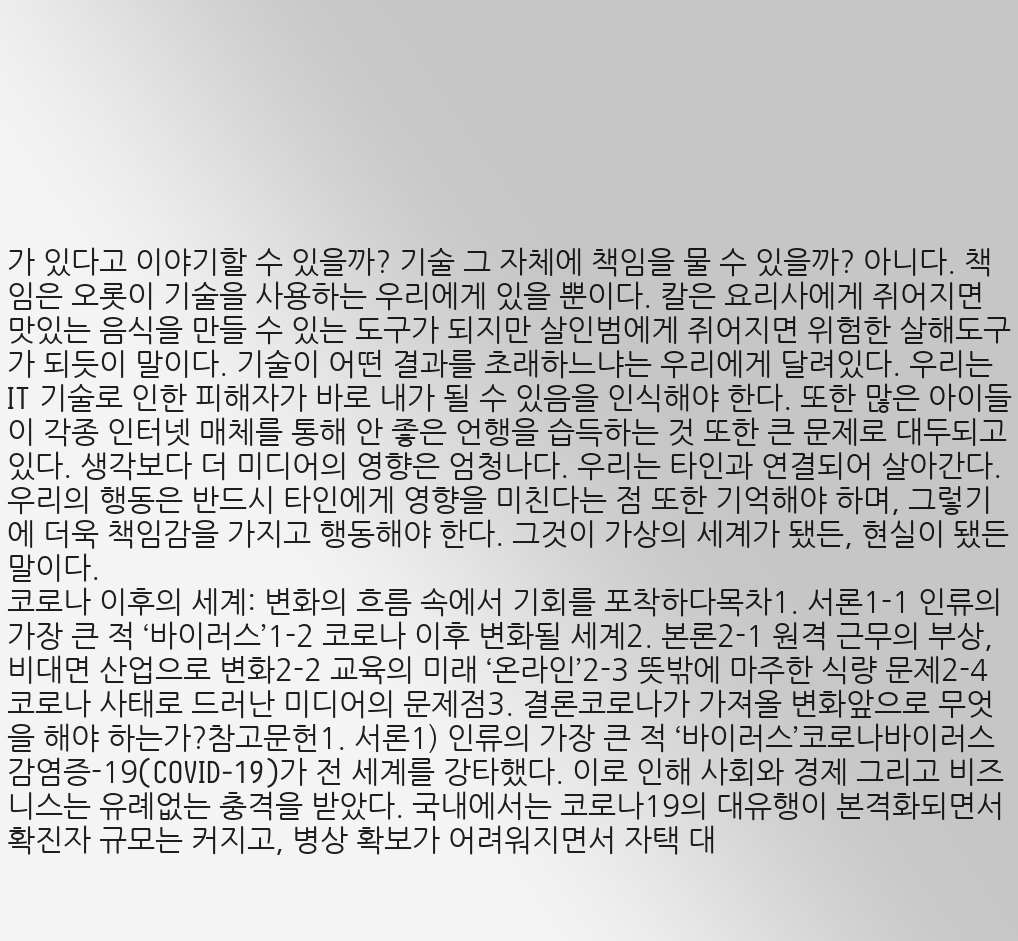가 있다고 이야기할 수 있을까? 기술 그 자체에 책임을 물 수 있을까? 아니다. 책임은 오롯이 기술을 사용하는 우리에게 있을 뿐이다. 칼은 요리사에게 쥐어지면 맛있는 음식을 만들 수 있는 도구가 되지만 살인범에게 쥐어지면 위험한 살해도구가 되듯이 말이다. 기술이 어떤 결과를 초래하느냐는 우리에게 달려있다. 우리는 IT 기술로 인한 피해자가 바로 내가 될 수 있음을 인식해야 한다. 또한 많은 아이들이 각종 인터넷 매체를 통해 안 좋은 언행을 습득하는 것 또한 큰 문제로 대두되고 있다. 생각보다 더 미디어의 영향은 엄청나다. 우리는 타인과 연결되어 살아간다. 우리의 행동은 반드시 타인에게 영향을 미친다는 점 또한 기억해야 하며, 그렇기에 더욱 책임감을 가지고 행동해야 한다. 그것이 가상의 세계가 됐든, 현실이 됐든 말이다.
코로나 이후의 세계: 변화의 흐름 속에서 기회를 포착하다목차1. 서론1-1 인류의 가장 큰 적 ‘바이러스’1-2 코로나 이후 변화될 세계2. 본론2-1 원격 근무의 부상, 비대면 산업으로 변화2-2 교육의 미래 ‘온라인’2-3 뜻밖에 마주한 식량 문제2-4 코로나 사태로 드러난 미디어의 문제점3. 결론코로나가 가져올 변화앞으로 무엇을 해야 하는가?참고문헌1. 서론1) 인류의 가장 큰 적 ‘바이러스’코로나바이러스감염증-19(COVID-19)가 전 세계를 강타했다. 이로 인해 사회와 경제 그리고 비즈니스는 유례없는 충격을 받았다. 국내에서는 코로나19의 대유행이 본격화되면서 확진자 규모는 커지고, 병상 확보가 어려워지면서 자택 대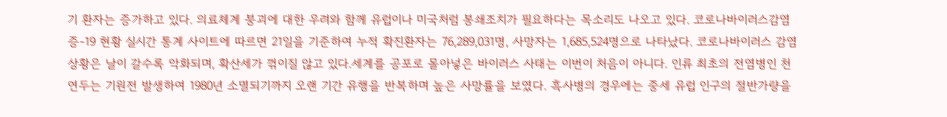기 환자는 증가하고 있다. 의료체계 붕괴에 대한 우려와 함께 유럽이나 미국처럼 봉쇄조치가 필요하다는 목소리도 나오고 있다. 코로나바이러스감염증-19 현황 실시간 통계 사이트에 따르면 21일을 기준하여 누적 확진환자는 76,289,031명, 사망자는 1,685,524명으로 나타났다. 코로나바이러스 감염 상황은 날이 갈수록 악화되며, 확산세가 꺾이질 않고 있다.세계를 공포로 몰아넣은 바이러스 사태는 이번이 처음이 아니다. 인류 최초의 전염병인 천연두는 기원전 발생하여 1980년 소멸되기까지 오랜 기간 유행을 반복하며 높은 사망률을 보였다. 흑사병의 경우에는 중세 유럽 인구의 절반가량을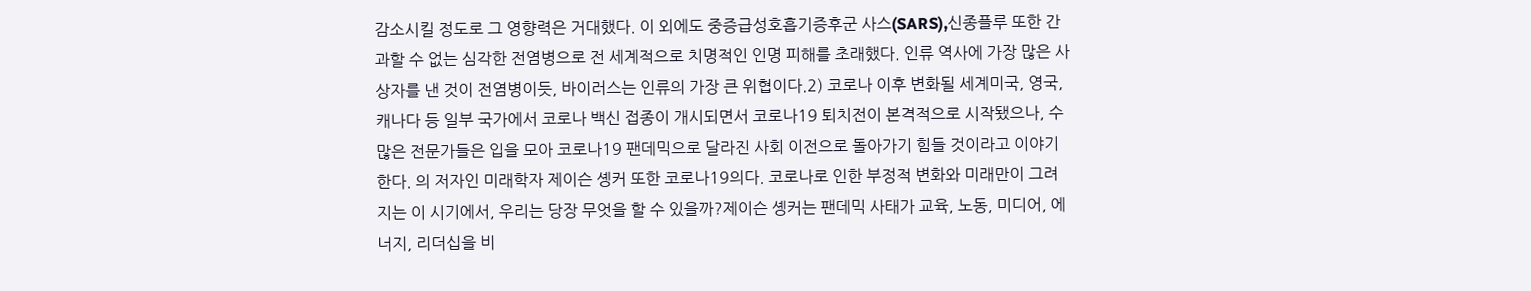감소시킬 정도로 그 영향력은 거대했다. 이 외에도 중증급성호흡기증후군 사스(SARS),신종플루 또한 간과할 수 없는 심각한 전염병으로 전 세계적으로 치명적인 인명 피해를 초래했다. 인류 역사에 가장 많은 사상자를 낸 것이 전염병이듯, 바이러스는 인류의 가장 큰 위협이다.2) 코로나 이후 변화될 세계미국, 영국, 캐나다 등 일부 국가에서 코로나 백신 접종이 개시되면서 코로나19 퇴치전이 본격적으로 시작됐으나, 수많은 전문가들은 입을 모아 코로나19 팬데믹으로 달라진 사회 이전으로 돌아가기 힘들 것이라고 이야기한다. 의 저자인 미래학자 제이슨 솅커 또한 코로나19의다. 코로나로 인한 부정적 변화와 미래만이 그려지는 이 시기에서, 우리는 당장 무엇을 할 수 있을까?제이슨 솅커는 팬데믹 사태가 교육, 노동, 미디어, 에너지, 리더십을 비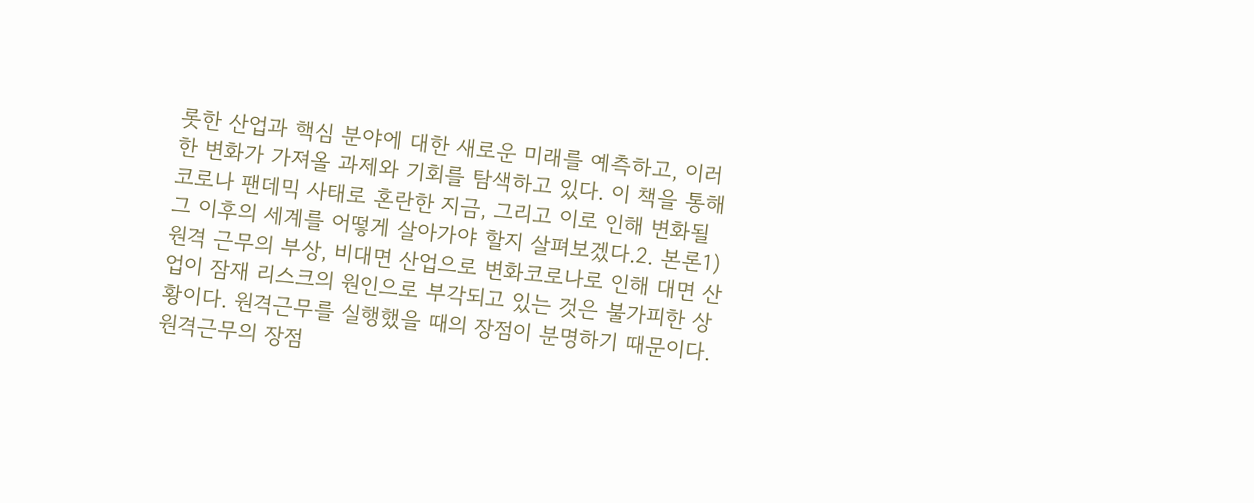롯한 산업과 핵심 분야에 대한 새로운 미래를 예측하고, 이러한 변화가 가져올 과제와 기회를 탐색하고 있다. 이 책을 통해 코로나 팬데믹 사태로 혼란한 지금, 그리고 이로 인해 변화될 그 이후의 세계를 어떻게 살아가야 할지 살펴보겠다.2. 본론1) 원격 근무의 부상, 비대면 산업으로 변화코로나로 인해 대면 산업이 잠재 리스크의 원인으로 부각되고 있는 것은 불가피한 상황이다. 원격근무를 실행했을 때의 장점이 분명하기 때문이다. 원격근무의 장점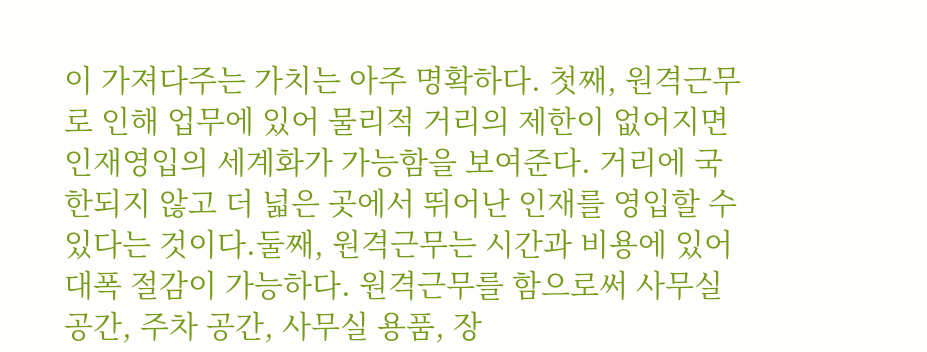이 가져다주는 가치는 아주 명확하다. 첫째, 원격근무로 인해 업무에 있어 물리적 거리의 제한이 없어지면 인재영입의 세계화가 가능함을 보여준다. 거리에 국한되지 않고 더 넓은 곳에서 뛰어난 인재를 영입할 수 있다는 것이다.둘째, 원격근무는 시간과 비용에 있어 대폭 절감이 가능하다. 원격근무를 함으로써 사무실 공간, 주차 공간, 사무실 용품, 장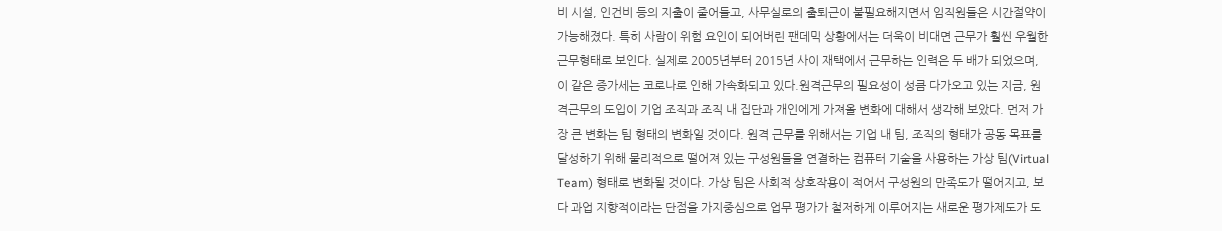비 시설, 인건비 등의 지출이 줄어들고, 사무실로의 출퇴근이 불필요해지면서 임직원들은 시간절약이 가능해졌다. 특히 사람이 위험 요인이 되어버린 팬데믹 상황에서는 더욱이 비대면 근무가 훨씬 우월한 근무형태로 보인다. 실제로 2005년부터 2015년 사이 재택에서 근무하는 인력은 두 배가 되었으며, 이 같은 증가세는 코로나로 인해 가속화되고 있다.원격근무의 필요성이 성큼 다가오고 있는 지금, 원격근무의 도입이 기업 조직과 조직 내 집단과 개인에게 가져올 변화에 대해서 생각해 보았다. 먼저 가장 큰 변화는 팀 형태의 변화일 것이다. 원격 근무를 위해서는 기업 내 팀, 조직의 형태가 공동 목표를 달성하기 위해 물리적으로 떨어져 있는 구성원들을 연결하는 컴퓨터 기술을 사용하는 가상 팀(Virtual Team) 형태로 변화될 것이다. 가상 팀은 사회적 상호작용이 적어서 구성원의 만족도가 떨어지고, 보다 과업 지향적이라는 단점을 가지중심으로 업무 평가가 철저하게 이루어지는 새로운 평가제도가 도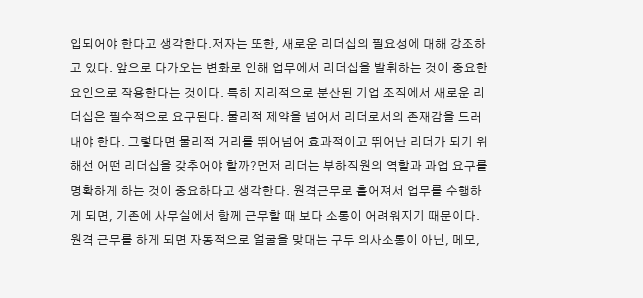입되어야 한다고 생각한다.저자는 또한, 새로운 리더십의 필요성에 대해 강조하고 있다. 앞으로 다가오는 변화로 인해 업무에서 리더십을 발휘하는 것이 중요한 요인으로 작용한다는 것이다. 특히 지리적으로 분산된 기업 조직에서 새로운 리더십은 필수적으로 요구된다. 물리적 제약을 넘어서 리더로서의 존재감을 드러내야 한다. 그렇다면 물리적 거리를 뛰어넘어 효과적이고 뛰어난 리더가 되기 위해선 어떤 리더십을 갖추어야 할까?먼저 리더는 부하직원의 역할과 과업 요구를 명확하게 하는 것이 중요하다고 생각한다. 원격근무로 흩어져서 업무를 수행하게 되면, 기존에 사무실에서 함께 근무할 때 보다 소통이 어려워지기 때문이다. 원격 근무를 하게 되면 자동적으로 얼굴을 맞대는 구두 의사소통이 아닌, 메모,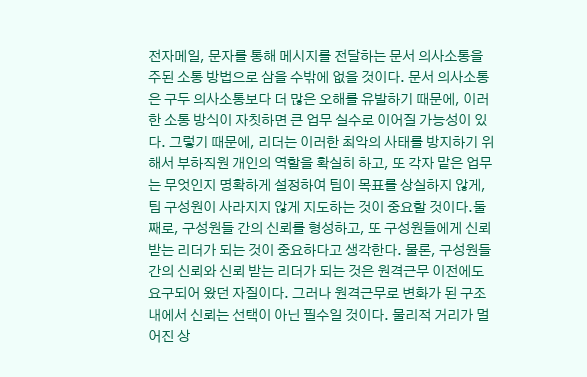전자메일, 문자를 통해 메시지를 전달하는 문서 의사소통을 주된 소통 방법으로 삼을 수밖에 없을 것이다. 문서 의사소통은 구두 의사소통보다 더 많은 오해를 유발하기 때문에, 이러한 소통 방식이 자칫하면 큰 업무 실수로 이어질 가능성이 있다. 그렇기 때문에, 리더는 이러한 최악의 사태를 방지하기 위해서 부하직원 개인의 역할을 확실히 하고, 또 각자 맡은 업무는 무엇인지 명확하게 설정하여 팀이 목표를 상실하지 않게, 팀 구성원이 사라지지 않게 지도하는 것이 중요할 것이다.둘째로, 구성원들 간의 신뢰를 형성하고, 또 구성원들에게 신뢰 받는 리더가 되는 것이 중요하다고 생각한다. 물론, 구성원들 간의 신뢰와 신뢰 받는 리더가 되는 것은 원격근무 이전에도 요구되어 왔던 자질이다. 그러나 원격근무로 변화가 된 구조 내에서 신뢰는 선택이 아닌 필수일 것이다. 물리적 거리가 멀어진 상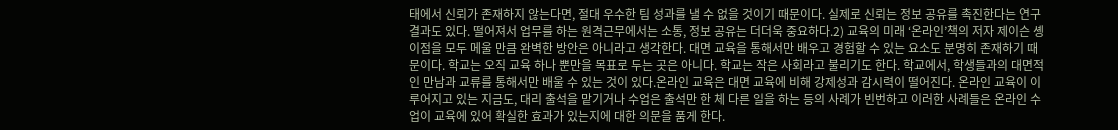태에서 신뢰가 존재하지 않는다면, 절대 우수한 팀 성과를 낼 수 없을 것이기 때문이다. 실제로 신뢰는 정보 공유를 촉진한다는 연구 결과도 있다. 떨어져서 업무를 하는 원격근무에서는 소통, 정보 공유는 더더욱 중요하다.2) 교육의 미래 ‘온라인’책의 저자 제이슨 솅 이점을 모두 메울 만큼 완벽한 방안은 아니라고 생각한다. 대면 교육을 통해서만 배우고 경험할 수 있는 요소도 분명히 존재하기 때문이다. 학교는 오직 교육 하나 뿐만을 목표로 두는 곳은 아니다. 학교는 작은 사회라고 불리기도 한다. 학교에서, 학생들과의 대면적인 만남과 교류를 통해서만 배울 수 있는 것이 있다.온라인 교육은 대면 교육에 비해 강제성과 감시력이 떨어진다. 온라인 교육이 이루어지고 있는 지금도, 대리 출석을 맡기거나 수업은 출석만 한 체 다른 일을 하는 등의 사례가 빈번하고 이러한 사례들은 온라인 수업이 교육에 있어 확실한 효과가 있는지에 대한 의문을 품게 한다.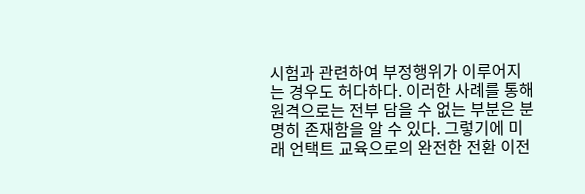시험과 관련하여 부정행위가 이루어지는 경우도 허다하다. 이러한 사례를 통해 원격으로는 전부 담을 수 없는 부분은 분명히 존재함을 알 수 있다. 그렇기에 미래 언택트 교육으로의 완전한 전환 이전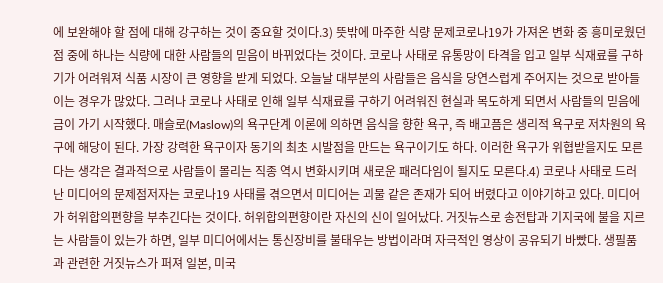에 보완해야 할 점에 대해 강구하는 것이 중요할 것이다.3) 뜻밖에 마주한 식량 문제코로나19가 가져온 변화 중 흥미로웠던 점 중에 하나는 식량에 대한 사람들의 믿음이 바뀌었다는 것이다. 코로나 사태로 유통망이 타격을 입고 일부 식재료를 구하기가 어려워져 식품 시장이 큰 영향을 받게 되었다. 오늘날 대부분의 사람들은 음식을 당연스럽게 주어지는 것으로 받아들이는 경우가 많았다. 그러나 코로나 사태로 인해 일부 식재료를 구하기 어려워진 현실과 목도하게 되면서 사람들의 믿음에 금이 가기 시작했다. 매슬로(Maslow)의 욕구단계 이론에 의하면 음식을 향한 욕구, 즉 배고픔은 생리적 욕구로 저차원의 욕구에 해당이 된다. 가장 강력한 욕구이자 동기의 최초 시발점을 만드는 욕구이기도 하다. 이러한 욕구가 위협받을지도 모른다는 생각은 결과적으로 사람들이 몰리는 직종 역시 변화시키며 새로운 패러다임이 될지도 모른다.4) 코로나 사태로 드러난 미디어의 문제점저자는 코로나19 사태를 겪으면서 미디어는 괴물 같은 존재가 되어 버렸다고 이야기하고 있다. 미디어가 허위합의편향을 부추긴다는 것이다. 허위합의편향이란 자신의 신이 일어났다. 거짓뉴스로 송전탑과 기지국에 불을 지르는 사람들이 있는가 하면, 일부 미디어에서는 통신장비를 불태우는 방법이라며 자극적인 영상이 공유되기 바빴다. 생필품과 관련한 거짓뉴스가 퍼져 일본, 미국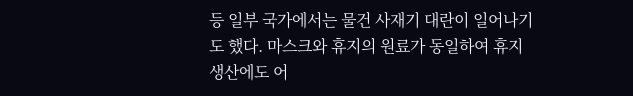등 일부 국가에서는 물건 사재기 대란이 일어나기도 했다. 마스크와 휴지의 원료가 동일하여 휴지 생산에도 어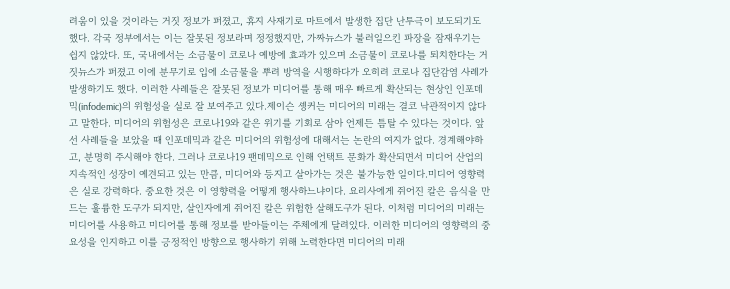려움이 있을 것이라는 거짓 정보가 퍼졌고, 휴지 사재기로 마트에서 발생한 집단 난투극이 보도되기도 했다. 각국 정부에서는 이는 잘못된 정보라며 정정했지만, 가짜뉴스가 불러일으킨 파장을 잠재우기는 쉽지 않았다. 또, 국내에서는 소금물이 코로나 예방에 효과가 있으며 소금물이 코로나를 퇴치한다는 거짓뉴스가 퍼졌고 이에 분무기로 입에 소금물을 뿌려 방역을 시행하다가 오히려 코로나 집단감염 사례가 발생하기도 했다. 이러한 사례들은 잘못된 정보가 미디어를 통해 매우 빠르게 확산되는 현상인 인포데믹(infodemic)의 위험성을 실로 잘 보여주고 있다.제이슨 솅커는 미디어의 미래는 결코 낙관적이지 않다고 말한다. 미디어의 위험성은 코로나19와 같은 위기를 기회로 삼아 언제든 틈탈 수 있다는 것이다. 앞선 사례들을 보았을 때 인포데믹과 같은 미디어의 위험성에 대해서는 논란의 여지가 없다. 경계해야하고, 분명히 주시해야 한다. 그러나 코로나19 팬데믹으로 인해 언택트 문화가 확산되면서 미디어 산업의 지속적인 성장이 예견되고 있는 만큼, 미디어와 등지고 살아가는 것은 불가능한 일이다.미디어 영향력은 실로 강력하다. 중요한 것은 이 영향력을 어떻게 행사하느냐이다. 요리사에게 쥐어진 칼은 음식을 만드는 훌륭한 도구가 되지만, 살인자에게 쥐어진 칼은 위험한 살해도구가 된다. 이처럼 미디어의 미래는 미디어를 사용하고 미디어를 통해 정보를 받아들이는 주체에게 달려있다. 이러한 미디어의 영향력의 중요성을 인지하고 이를 긍정적인 방향으로 행사하기 위해 노력한다면 미디어의 미래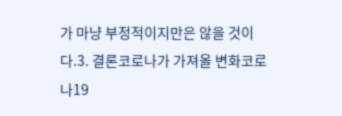가 마냥 부정적이지만은 않을 것이다.3. 결론코로나가 가져올 변화코로나19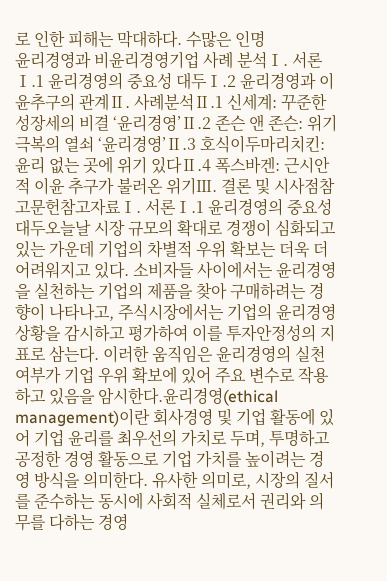로 인한 피해는 막대하다. 수많은 인명
윤리경영과 비윤리경영기업 사례 분석Ⅰ. 서론Ⅰ.1 윤리경영의 중요성 대두Ⅰ.2 윤리경영과 이윤추구의 관계Ⅱ. 사례분석Ⅱ.1 신세계: 꾸준한 성장세의 비결 ‘윤리경영’Ⅱ.2 존슨 앤 존슨: 위기 극복의 열쇠 ‘윤리경영’Ⅱ.3 호식이두마리치킨: 윤리 없는 곳에 위기 있다Ⅱ.4 폭스바겐: 근시안적 이윤 추구가 불러온 위기Ⅲ. 결론 및 시사점참고문헌참고자료Ⅰ. 서론Ⅰ.1 윤리경영의 중요성 대두오늘날 시장 규모의 확대로 경쟁이 심화되고 있는 가운데 기업의 차별적 우위 확보는 더욱 더 어려워지고 있다. 소비자들 사이에서는 윤리경영을 실천하는 기업의 제품을 찾아 구매하려는 경향이 나타나고, 주식시장에서는 기업의 윤리경영 상황을 감시하고 평가하여 이를 투자안정성의 지표로 삼는다. 이러한 움직임은 윤리경영의 실천 여부가 기업 우위 확보에 있어 주요 변수로 작용하고 있음을 암시한다.윤리경영(ethical management)이란 회사경영 및 기업 활동에 있어 기업 윤리를 최우선의 가치로 두며, 투명하고 공정한 경영 활동으로 기업 가치를 높이려는 경영 방식을 의미한다. 유사한 의미로, 시장의 질서를 준수하는 동시에 사회적 실체로서 권리와 의무를 다하는 경영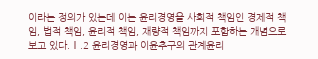이라는 정의가 있는데 이는 윤리경영을 사회적 책임인 경제적 책임, 법적 책임, 윤리적 책임, 재량적 책임까지 포함하는 개념으로 보고 있다.Ⅰ.2 윤리경영과 이윤추구의 관계윤리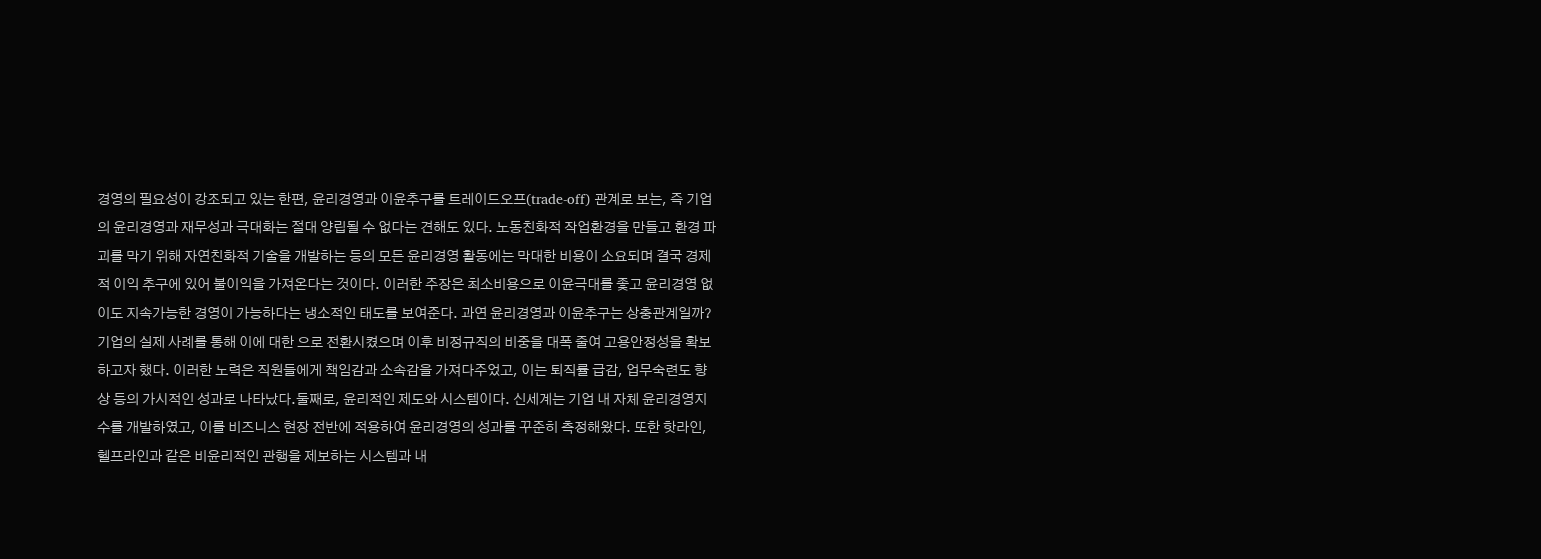경영의 필요성이 강조되고 있는 한편, 윤리경영과 이윤추구를 트레이드오프(trade-off) 관계로 보는, 즉 기업의 윤리경영과 재무성과 극대화는 절대 양립될 수 없다는 견해도 있다. 노동친화적 작업환경을 만들고 환경 파괴를 막기 위해 자연친화적 기술을 개발하는 등의 모든 윤리경영 활동에는 막대한 비용이 소요되며 결국 경제적 이익 추구에 있어 불이익을 가져온다는 것이다. 이러한 주장은 최소비용으로 이윤극대를 좇고 윤리경영 없이도 지속가능한 경영이 가능하다는 냉소적인 태도를 보여준다. 과연 윤리경영과 이윤추구는 상충관계일까? 기업의 실제 사례를 통해 이에 대한 으로 전환시켰으며 이후 비정규직의 비중을 대폭 줄여 고용안정성을 확보하고자 했다. 이러한 노력은 직원들에게 책임감과 소속감을 가져다주었고, 이는 퇴직률 급감, 업무숙련도 향상 등의 가시적인 성과로 나타났다.둘째로, 윤리적인 제도와 시스템이다. 신세계는 기업 내 자체 윤리경영지수를 개발하였고, 이를 비즈니스 현장 전반에 적용하여 윤리경영의 성과를 꾸준히 측정해왔다. 또한 핫라인, 헬프라인과 같은 비윤리적인 관행을 제보하는 시스템과 내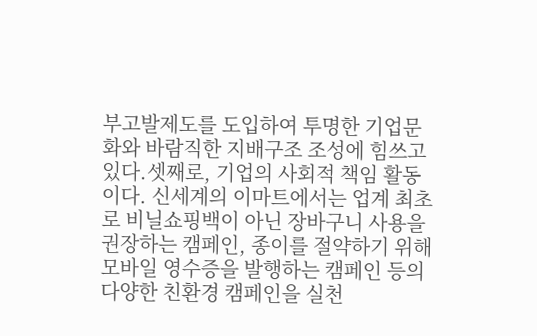부고발제도를 도입하여 투명한 기업문화와 바람직한 지배구조 조성에 힘쓰고 있다.셋째로, 기업의 사회적 책임 활동이다. 신세계의 이마트에서는 업계 최초로 비닐쇼핑백이 아닌 장바구니 사용을 권장하는 캠페인, 종이를 절약하기 위해 모바일 영수증을 발행하는 캠페인 등의 다양한 친환경 캠페인을 실천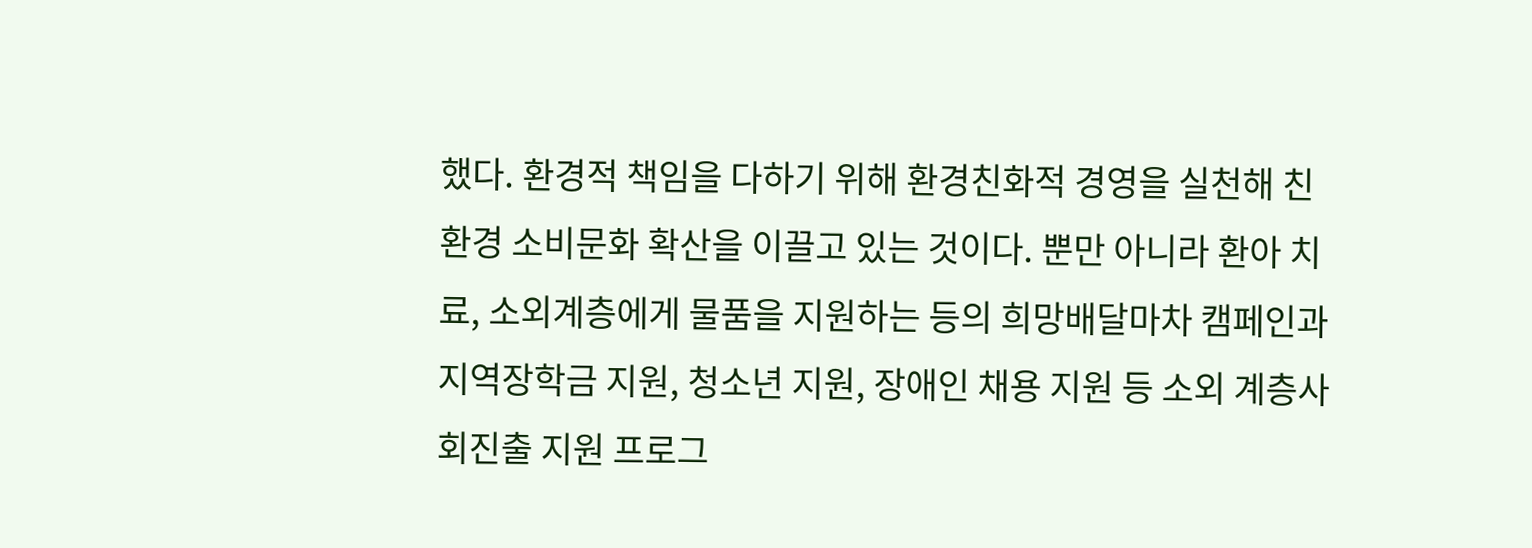했다. 환경적 책임을 다하기 위해 환경친화적 경영을 실천해 친환경 소비문화 확산을 이끌고 있는 것이다. 뿐만 아니라 환아 치료, 소외계층에게 물품을 지원하는 등의 희망배달마차 캠페인과 지역장학금 지원, 청소년 지원, 장애인 채용 지원 등 소외 계층사회진출 지원 프로그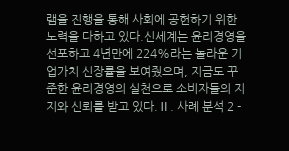램을 진행을 통해 사회에 공헌하기 위한 노력을 다하고 있다.신세계는 윤리경영을 선포하고 4년만에 224%라는 놀라운 기업가치 신장률을 보여줬으며, 지금도 꾸준한 윤리경영의 실천으로 소비자들의 지지와 신뢰를 받고 있다.Ⅱ. 사례 분석 2 -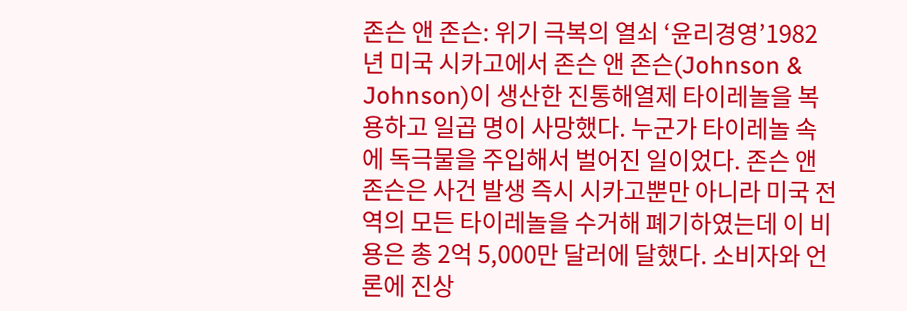존슨 앤 존슨: 위기 극복의 열쇠 ‘윤리경영’1982년 미국 시카고에서 존슨 앤 존슨(Johnson & Johnson)이 생산한 진통해열제 타이레놀을 복용하고 일곱 명이 사망했다. 누군가 타이레놀 속에 독극물을 주입해서 벌어진 일이었다. 존슨 앤 존슨은 사건 발생 즉시 시카고뿐만 아니라 미국 전역의 모든 타이레놀을 수거해 폐기하였는데 이 비용은 총 2억 5,000만 달러에 달했다. 소비자와 언론에 진상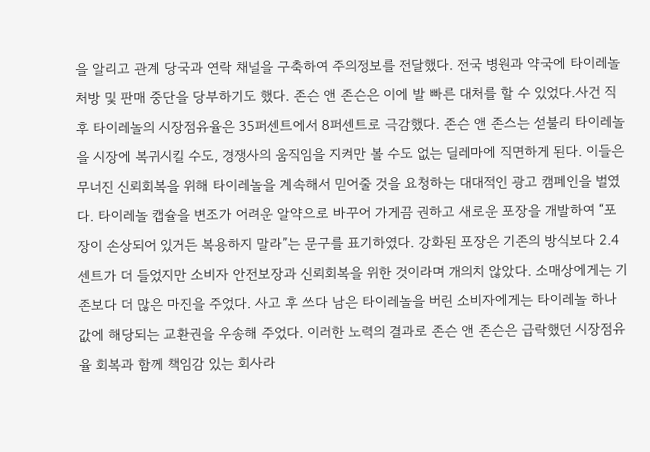을 알리고 관계 당국과 연락 채널을 구축하여 주의정보를 전달했다. 전국 병원과 약국에 타이레놀 처방 및 판매 중단을 당부하기도 했다. 존슨 앤 존슨은 이에 발 빠른 대처를 할 수 있었다.사건 직후 타이레놀의 시장점유율은 35퍼센트에서 8퍼센트로 극감했다. 존슨 앤 존스는 섣불리 타이레놀을 시장에 복귀시킬 수도, 경쟁사의 움직임을 지켜만 볼 수도 없는 딜레마에 직면하게 된다. 이들은 무너진 신뢰회복을 위해 타이레놀을 계속해서 믿어줄 것을 요청하는 대대적인 광고 캠페인을 벌였다. 타이레놀 캡슐을 변조가 어려운 알약으로 바꾸어 가게끔 권하고 새로운 포장을 개발하여 “포장이 손상되어 있거든 복용하지 말라”는 문구를 표기하였다. 강화된 포장은 기존의 방식보다 2.4센트가 더 들었지만 소비자 안전보장과 신뢰회복을 위한 것이라며 개의치 않았다. 소매상에게는 기존보다 더 많은 마진을 주었다. 사고 후 쓰다 남은 타이레놀을 버린 소비자에게는 타이레놀 하나 값에 해당되는 교환권을 우송해 주었다. 이러한 노력의 결과로 존슨 앤 존슨은 급락했던 시장점유율 회복과 함께 책임감 있는 회사라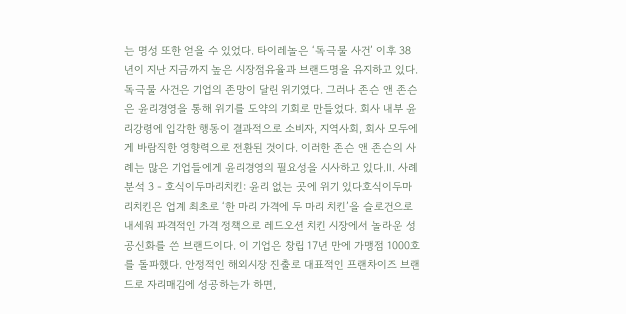는 명성 또한 얻을 수 있었다. 타이레놀은 ‘독극물 사건’ 이후 38년이 지난 지금까지 높은 시장점유율과 브랜드명을 유지하고 있다.독극물 사건은 기업의 존망이 달린 위기였다. 그러나 존슨 앤 존슨은 윤리경영을 통해 위기를 도약의 기회로 만들었다. 회사 내부 윤리강령에 입각한 행동이 결과적으로 소비자, 지역사회, 회사 모두에게 바람직한 영향력으로 전환된 것이다. 이러한 존슨 앤 존슨의 사례는 많은 기업들에게 윤리경영의 필요성을 시사하고 있다.Ⅱ. 사례 분석 3 - 호식이두마리치킨: 윤리 없는 곳에 위기 있다호식이두마리치킨은 업계 최초로 ‘한 마리 가격에 두 마리 치킨’을 슬로건으로 내세워 파격적인 가격 정책으로 레드오션 치킨 시장에서 놀라운 성공신화를 쓴 브랜드이다. 이 기업은 창립 17년 만에 가맹점 1000호를 돌파했다. 안정적인 해외시장 진출로 대표적인 프랜차이즈 브랜드로 자리매김에 성공하는가 하면,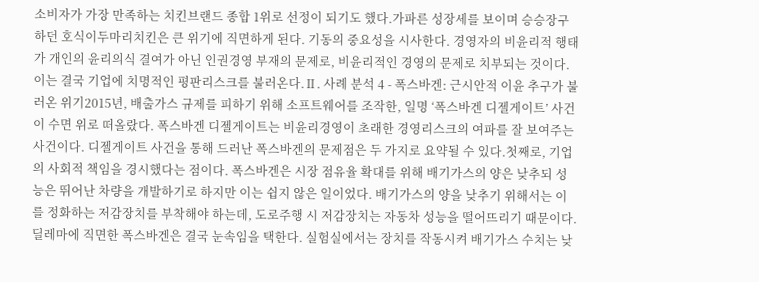소비자가 가장 만족하는 치킨브랜드 종합 1위로 선정이 되기도 했다.가파른 성장세를 보이며 승승장구하던 호식이두마리치킨은 큰 위기에 직면하게 된다. 기동의 중요성을 시사한다. 경영자의 비윤리적 행태가 개인의 윤리의식 결여가 아닌 인권경영 부재의 문제로, 비윤리적인 경영의 문제로 치부되는 것이다. 이는 결국 기업에 치명적인 평판리스크를 불러온다.Ⅱ. 사례 분석 4 - 폭스바겐: 근시안적 이윤 추구가 불러온 위기2015년, 배출가스 규제를 피하기 위해 소프트웨어를 조작한, 일명 ‘폭스바겐 디젤게이트’ 사건이 수면 위로 떠올랐다. 폭스바겐 디젤게이트는 비윤리경영이 초래한 경영리스크의 여파를 잘 보여주는 사건이다. 디젤게이트 사건을 통해 드러난 폭스바겐의 문제점은 두 가지로 요약될 수 있다.첫째로, 기업의 사회적 책임을 경시했다는 점이다. 폭스바겐은 시장 점유율 확대를 위해 배기가스의 양은 낮추되 성능은 뛰어난 차량을 개발하기로 하지만 이는 쉽지 않은 일이었다. 배기가스의 양을 낮추기 위해서는 이를 정화하는 저감장치를 부착해야 하는데, 도로주행 시 저감장치는 자동차 성능을 떨어뜨리기 때문이다. 딜레마에 직면한 폭스바겐은 결국 눈속임을 택한다. 실험실에서는 장치를 작동시켜 배기가스 수치는 낮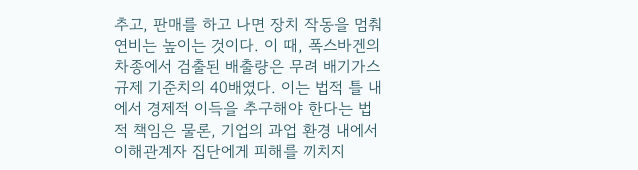추고, 판매를 하고 나면 장치 작동을 멈춰 연비는 높이는 것이다. 이 때, 폭스바겐의 차종에서 검출된 배출량은 무려 배기가스 규제 기준치의 40배였다. 이는 법적 틀 내에서 경제적 이득을 추구해야 한다는 법적 책임은 물론, 기업의 과업 환경 내에서 이해관계자 집단에게 피해를 끼치지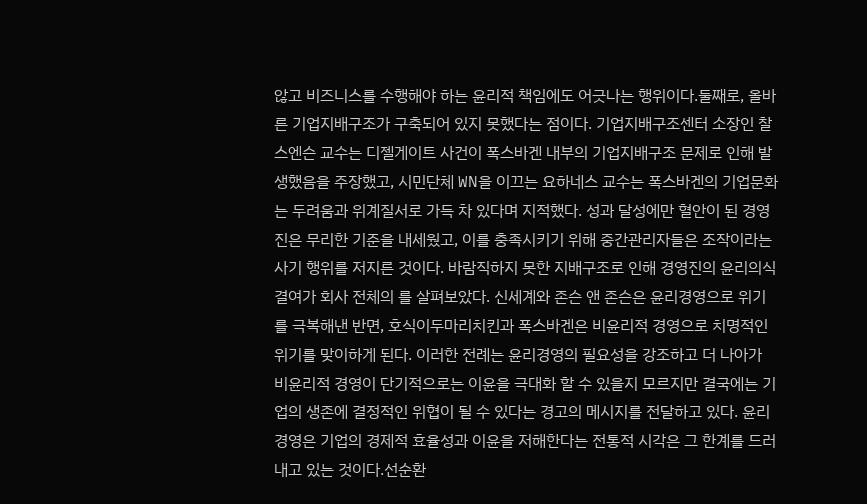않고 비즈니스를 수행해야 하는 윤리적 책임에도 어긋나는 행위이다.둘째로, 올바른 기업지배구조가 구축되어 있지 못했다는 점이다. 기업지배구조센터 소장인 찰스엔슨 교수는 디젤게이트 사건이 폭스바겐 내부의 기업지배구조 문제로 인해 발생했음을 주장했고, 시민단체 WN을 이끄는 요하네스 교수는 폭스바겐의 기업문화는 두려움과 위계질서로 가득 차 있다며 지적했다. 성과 달성에만 혈안이 된 경영진은 무리한 기준을 내세웠고, 이를 충족시키기 위해 중간관리자들은 조작이라는 사기 행위를 저지른 것이다. 바람직하지 못한 지배구조로 인해 경영진의 윤리의식 결여가 회사 전체의 를 살펴보았다. 신세계와 존슨 앤 존슨은 윤리경영으로 위기를 극복해낸 반면, 호식이두마리치킨과 폭스바겐은 비윤리적 경영으로 치명적인 위기를 맞이하게 된다. 이러한 전례는 윤리경영의 필요성을 강조하고 더 나아가 비윤리적 경영이 단기적으로는 이윤을 극대화 할 수 있을지 모르지만 결국에는 기업의 생존에 결정적인 위협이 될 수 있다는 경고의 메시지를 전달하고 있다. 윤리경영은 기업의 경제적 효율성과 이윤을 저해한다는 전통적 시각은 그 한계를 드러내고 있는 것이다.선순환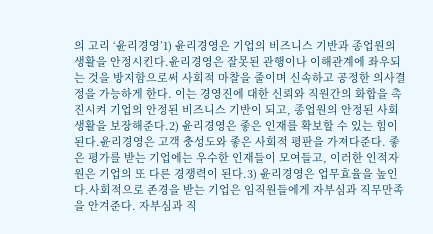의 고리 ‘윤리경영’1) 윤리경영은 기업의 비즈니스 기반과 종업원의 생활을 안정시킨다.윤리경영은 잘못된 관행이나 이해관계에 좌우되는 것을 방지함으로써 사회적 마찰을 줄이며 신속하고 공정한 의사결정을 가능하게 한다. 이는 경영진에 대한 신뢰와 직원간의 화합을 촉진시켜 기업의 안정된 비즈니스 기반이 되고, 종업원의 안정된 사회생활을 보장해준다.2) 윤리경영은 좋은 인재를 확보할 수 있는 힘이 된다.윤리경영은 고객 충성도와 좋은 사회적 평판을 가져다준다. 좋은 평가를 받는 기업에는 우수한 인재들이 모여들고, 이러한 인적자원은 기업의 또 다른 경쟁력이 된다.3) 윤리경영은 업무효율을 높인다.사회적으로 존경을 받는 기업은 임직원들에게 자부심과 직무만족을 안겨준다. 자부심과 직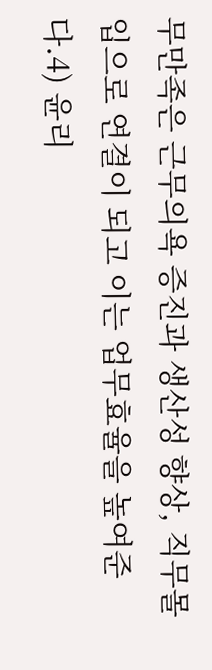무만족은 근무의욕 증진과 생산성 향상, 직무몰입으로 연결이 되고 이는 업무효율을 높여준다.4) 윤리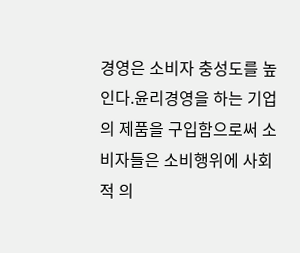경영은 소비자 충성도를 높인다.윤리경영을 하는 기업의 제품을 구입함으로써 소비자들은 소비행위에 사회적 의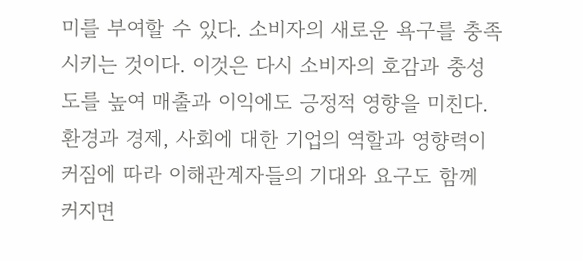미를 부여할 수 있다. 소비자의 새로운 욕구를 충족시키는 것이다. 이것은 다시 소비자의 호감과 충성도를 높여 매출과 이익에도 긍정적 영향을 미친다.환경과 경제, 사회에 대한 기업의 역할과 영향력이 커짐에 따라 이해관계자들의 기대와 요구도 함께 커지면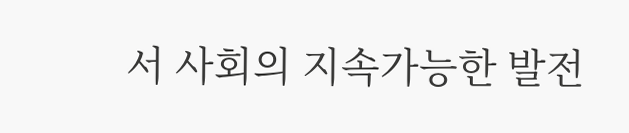서 사회의 지속가능한 발전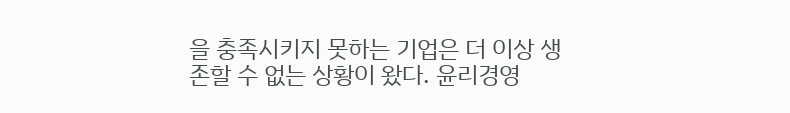을 충족시키지 못하는 기업은 더 이상 생존할 수 없는 상황이 왔다. 윤리경영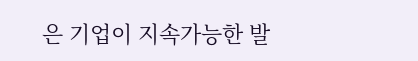은 기업이 지속가능한 발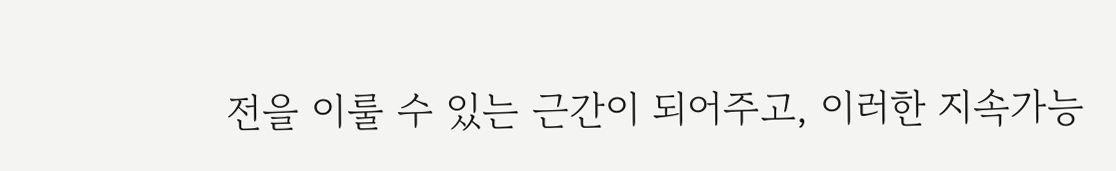전을 이룰 수 있는 근간이 되어주고, 이러한 지속가능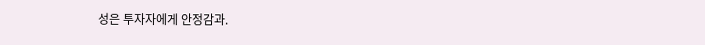성은 투자자에게 안정감과.